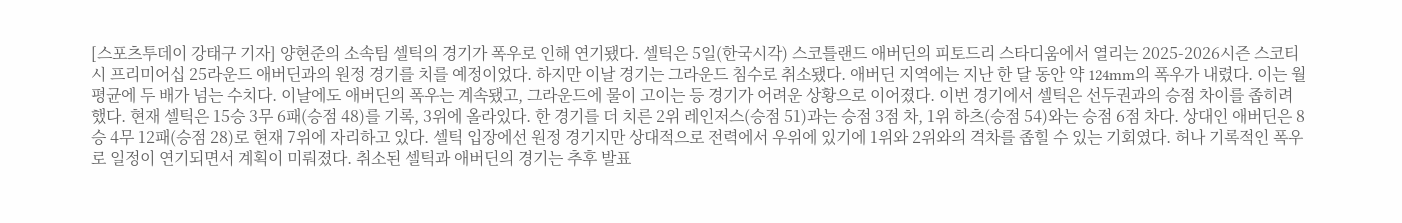[스포츠투데이 강태구 기자] 양현준의 소속팀 셀틱의 경기가 폭우로 인해 연기됐다. 셀틱은 5일(한국시각) 스코틀랜드 애버딘의 피토드리 스타디움에서 열리는 2025-2026시즌 스코티시 프리미어십 25라운드 애버딘과의 원정 경기를 치를 예정이었다. 하지만 이날 경기는 그라운드 침수로 취소됐다. 애버딘 지역에는 지난 한 달 동안 약 124mm의 폭우가 내렸다. 이는 월평균에 두 배가 넘는 수치다. 이날에도 애버딘의 폭우는 계속됐고, 그라운드에 물이 고이는 등 경기가 어려운 상황으로 이어졌다. 이번 경기에서 셀틱은 선두권과의 승점 차이를 좁히려 했다. 현재 셀틱은 15승 3무 6패(승점 48)를 기록, 3위에 올라있다. 한 경기를 더 치른 2위 레인저스(승점 51)과는 승점 3점 차, 1위 하츠(승점 54)와는 승점 6점 차다. 상대인 애버딘은 8승 4무 12패(승점 28)로 현재 7위에 자리하고 있다. 셀틱 입장에선 원정 경기지만 상대적으로 전력에서 우위에 있기에 1위와 2위와의 격차를 좁힐 수 있는 기회였다. 허나 기록적인 폭우로 일정이 연기되면서 계획이 미뤄졌다. 취소된 셀틱과 애버딘의 경기는 추후 발표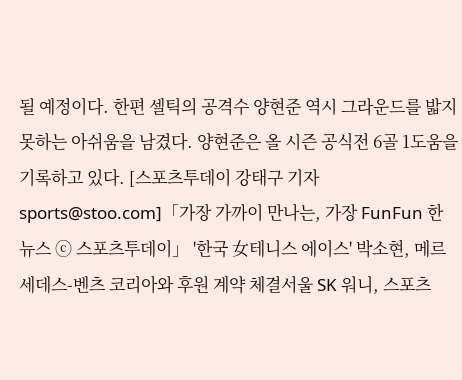될 예정이다. 한편 셀틱의 공격수 양현준 역시 그라운드를 밟지 못하는 아쉬움을 남겼다. 양현준은 올 시즌 공식전 6골 1도움을 기록하고 있다. [스포츠투데이 강태구 기자 sports@stoo.com]「가장 가까이 만나는, 가장 FunFun 한 뉴스 ⓒ 스포츠투데이」 '한국 女테니스 에이스' 박소현, 메르세데스-벤츠 코리아와 후원 계약 체결서울 SK 워니, 스포츠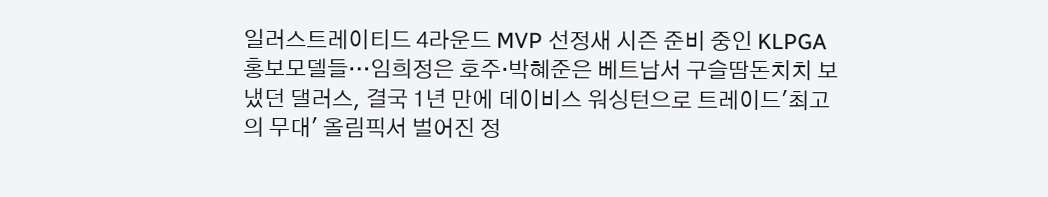일러스트레이티드 4라운드 MVP 선정새 시즌 준비 중인 KLPGA 홍보모델들…임희정은 호주·박혜준은 베트남서 구슬땀돈치치 보냈던 댈러스, 결국 1년 만에 데이비스 워싱턴으로 트레이드'최고의 무대' 올림픽서 벌어진 정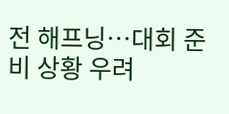전 해프닝…대회 준비 상황 우려